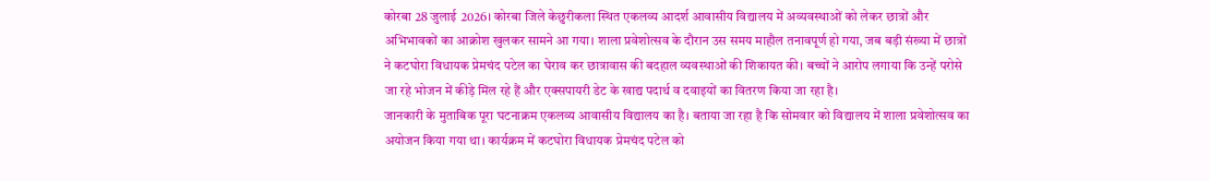कोरबा 28 जुलाई 2026। कोरबा जिले केछुरीकला स्थित एकलव्य आदर्श आवासीय विद्यालय में अव्यवस्थाओं को लेकर छात्रों और अभिभावकों का आक्रोश खुलकर सामने आ गया। शाला प्रवेशोत्सव के दौरान उस समय माहौल तनावपूर्ण हो गया, जब बड़ी संख्या में छात्रों ने कटघोरा विधायक प्रेमचंद पटेल का घेराव कर छात्रावास की बदहाल व्यवस्थाओं की शिकायत की। बच्चों ने आरोप लगाया कि उन्हें परोसे जा रहे भोजन में कीड़े मिल रहे हैं और एक्सपायरी डेट के खाद्य पदार्थ व दवाइयों का वितरण किया जा रहा है।
जानकारी के मुताबिक पूरा घटनाक्रम एकलव्य आवासीय विद्यालय का है। बताया जा रहा है कि सोमवार को विद्यालय में शाला प्रवेशोत्सव का अयोजन किया गया था। कार्यक्रम में कटघोरा विधायक प्रेमचंद पटेल को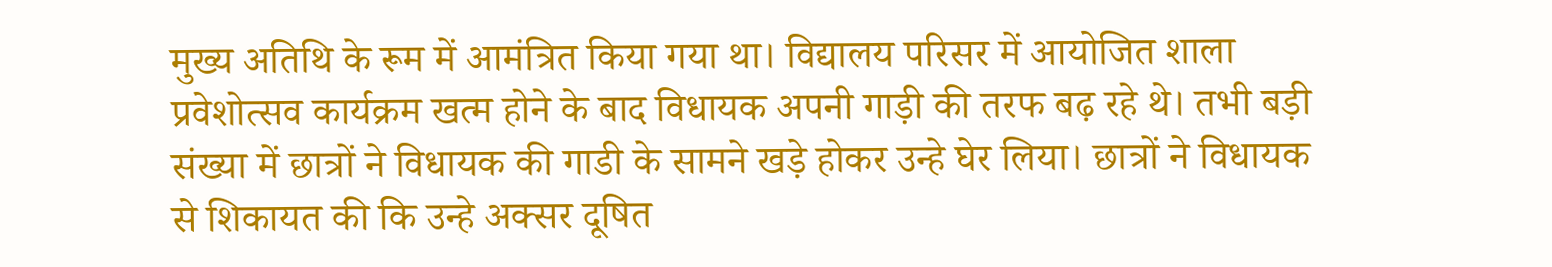मुख्य अतिथि के रूम में आमंत्रित किया गया था। विद्यालय परिसर में आयोजित शाला प्रवेशोत्सव कार्यक्रम खत्म होने के बाद विधायक अपनी गाड़ी की तरफ बढ़ रहे थे। तभी बड़ी संख्या में छात्रों ने विधायक की गाडी के सामने खड़े होकर उन्हे घेर लिया। छात्रों ने विधायक से शिकायत की कि उन्हे अक्सर दूषित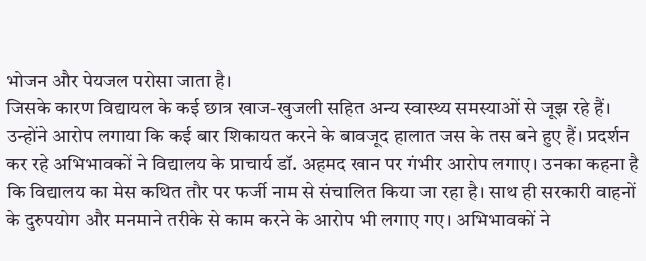भोजन और पेयजल परोसा जाता है।
जिसके कारण विद्यायल के कई छात्र खाज-खुजली सहित अन्य स्वास्थ्य समस्याओं से जूझ रहे हैं। उन्होंने आरोप लगाया कि कई बार शिकायत करने के बावजूद हालात जस के तस बने हुए हैं। प्रदर्शन कर रहे अभिभावकों ने विद्यालय के प्राचार्य डॉ. अहमद खान पर गंभीर आरोप लगाए। उनका कहना है कि विद्यालय का मेस कथित तौर पर फर्जी नाम से संचालित किया जा रहा है। साथ ही सरकारी वाहनों के दुरुपयोग और मनमाने तरीके से काम करने के आरोप भी लगाए गए। अभिभावकों ने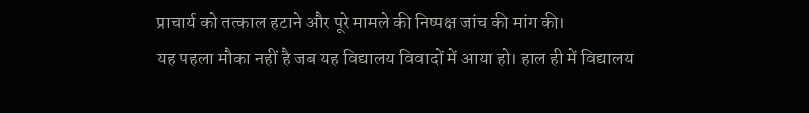प्राचार्य को तत्काल हटाने और पूरे मामले की निष्पक्ष जांच की मांग की।
यह पहला मौका नहीं है जब यह विद्यालय विवादों में आया हो। हाल ही में विद्यालय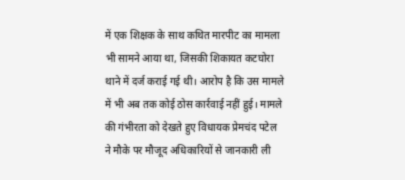में एक शिक्षक के साथ कथित मारपीट का मामला भी सामने आया था, जिसकी शिकायत कटघोरा थाने में दर्ज कराई गई थी। आरोप है कि उस मामले में भी अब तक कोई ठोस कार्रवाई नहीं हुई। मामले की गंभीरता को देखते हुए विधायक प्रेमचंद पटेल ने मौके पर मौजूद अधिकारियों से जानकारी ली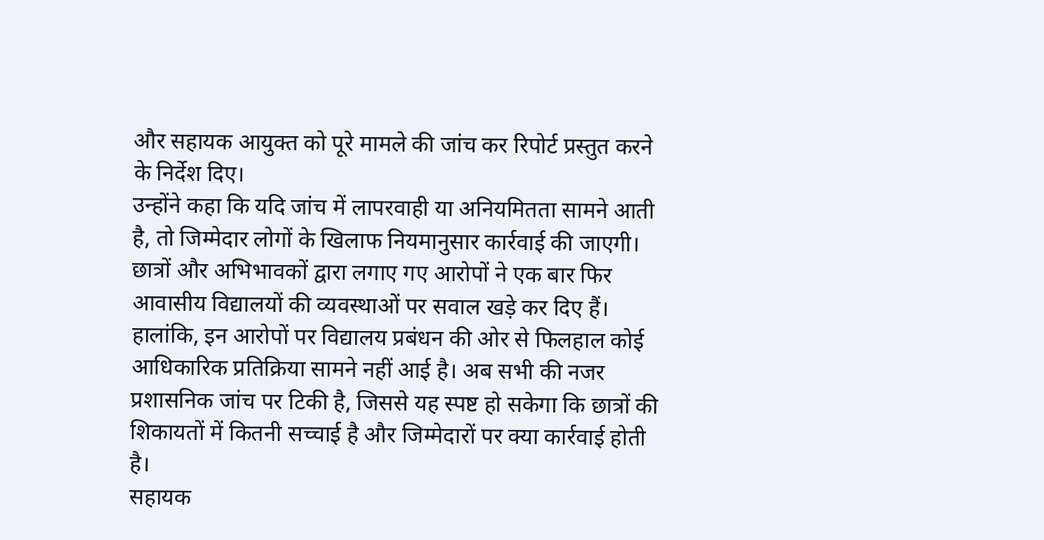और सहायक आयुक्त को पूरे मामले की जांच कर रिपोर्ट प्रस्तुत करने के निर्देश दिए।
उन्होंने कहा कि यदि जांच में लापरवाही या अनियमितता सामने आती है, तो जिम्मेदार लोगों के खिलाफ नियमानुसार कार्रवाई की जाएगी। छात्रों और अभिभावकों द्वारा लगाए गए आरोपों ने एक बार फिर आवासीय विद्यालयों की व्यवस्थाओं पर सवाल खड़े कर दिए हैं। हालांकि, इन आरोपों पर विद्यालय प्रबंधन की ओर से फिलहाल कोई आधिकारिक प्रतिक्रिया सामने नहीं आई है। अब सभी की नजर प्रशासनिक जांच पर टिकी है, जिससे यह स्पष्ट हो सकेगा कि छात्रों की शिकायतों में कितनी सच्चाई है और जिम्मेदारों पर क्या कार्रवाई होती है।
सहायक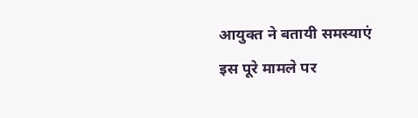आयुक्त ने बतायी समस्याएं
इस पूरे मामले पर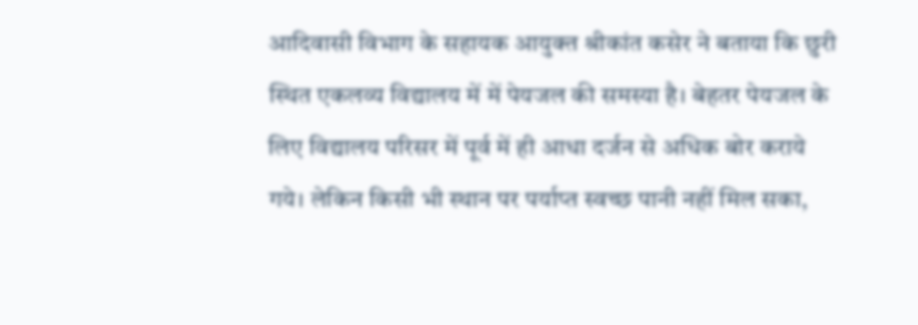आदिवासी विभाग के सहायक आयुक्त श्रीकांत कसेर ने बताया कि छुरी स्थित एकलव्य विद्यालय में में पेयजल की समस्या है। बेहतर पेयजल के लिए विद्यालय परिसर में पूर्व में ही आधा दर्जन से अधिक बोर कराये गये। लेकिन किसी भी स्थान पर पर्याप्त स्वच्छ पानी नहीं मिल सका,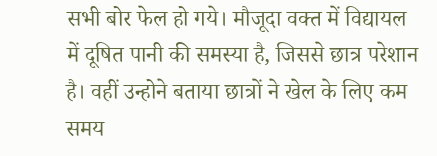सभी बोर फेल हो गये। मौजूदा वक्त में विद्यायल में दूषित पानी की समस्या है, जिससे छात्र परेशान है। वहीं उन्होने बताया छात्रों ने खेल के लिए कम समय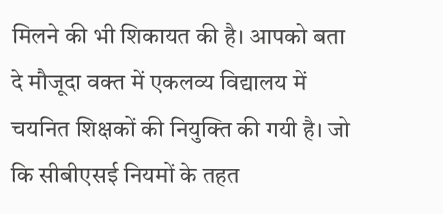मिलने की भी शिकायत की है। आपको बता दे मौजूदा वक्त में एकलव्य विद्यालय में चयनित शिक्षकों की नियुक्ति की गयी है। जो कि सीबीएसई नियमों के तहत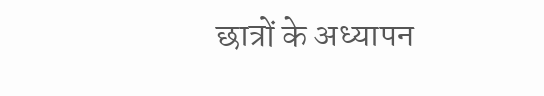छात्रों के अध्यापन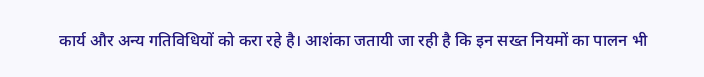कार्य और अन्य गतिविधियों को करा रहे है। आशंका जतायी जा रही है कि इन सख्त नियमों का पालन भी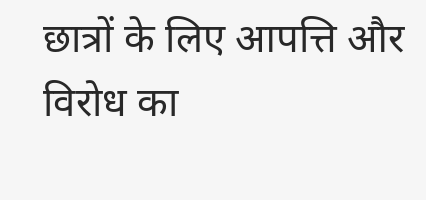छात्रों के लिए आपत्ति और विरोध का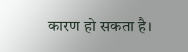कारण हो सकता है।